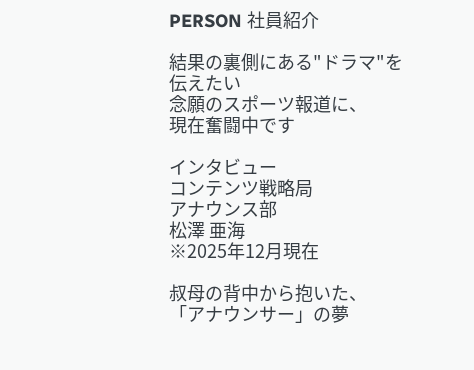PERSON 社員紹介

結果の裏側にある"ドラマ"を
伝えたい
念願のスポーツ報道に、
現在奮闘中です

インタビュー
コンテンツ戦略局
アナウンス部
松澤 亜海
※2025年12月現在

叔母の背中から抱いた、
「アナウンサー」の夢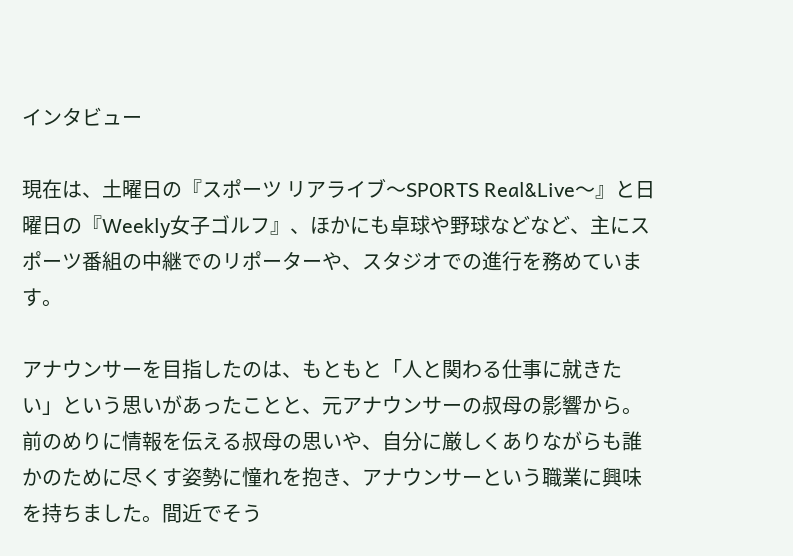インタビュー

現在は、土曜日の『スポーツ リアライブ〜SPORTS Real&Live〜』と日曜日の『Weekly女子ゴルフ』、ほかにも卓球や野球などなど、主にスポーツ番組の中継でのリポーターや、スタジオでの進行を務めています。

アナウンサーを目指したのは、もともと「人と関わる仕事に就きたい」という思いがあったことと、元アナウンサーの叔母の影響から。前のめりに情報を伝える叔母の思いや、自分に厳しくありながらも誰かのために尽くす姿勢に憧れを抱き、アナウンサーという職業に興味を持ちました。間近でそう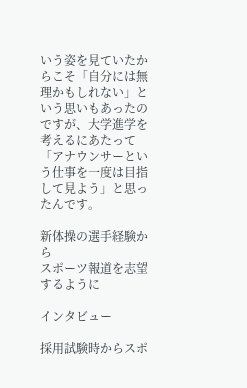いう姿を見ていたからこそ「自分には無理かもしれない」という思いもあったのですが、大学進学を考えるにあたって「アナウンサーという仕事を一度は目指して見よう」と思ったんです。

新体操の選手経験から
スポーツ報道を志望するように

インタビュー

採用試験時からスポ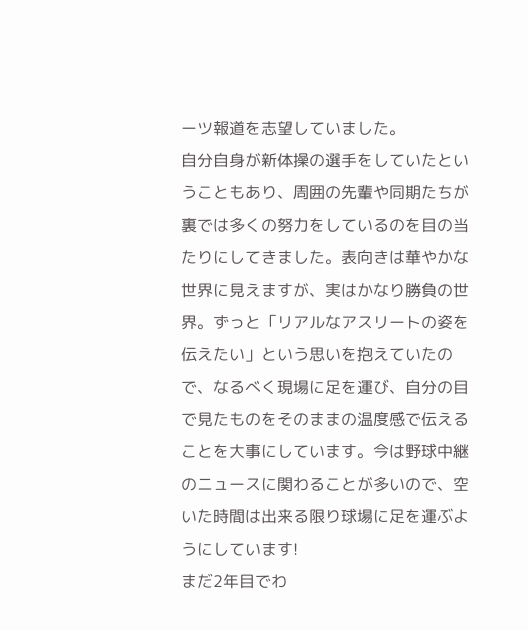ーツ報道を志望していました。
自分自身が新体操の選手をしていたということもあり、周囲の先輩や同期たちが裏では多くの努力をしているのを目の当たりにしてきました。表向きは華やかな世界に見えますが、実はかなり勝負の世界。ずっと「リアルなアスリートの姿を伝えたい」という思いを抱えていたので、なるべく現場に足を運び、自分の目で見たものをそのままの温度感で伝えることを大事にしています。今は野球中継のニュースに関わることが多いので、空いた時間は出来る限り球場に足を運ぶようにしています!
まだ2年目でわ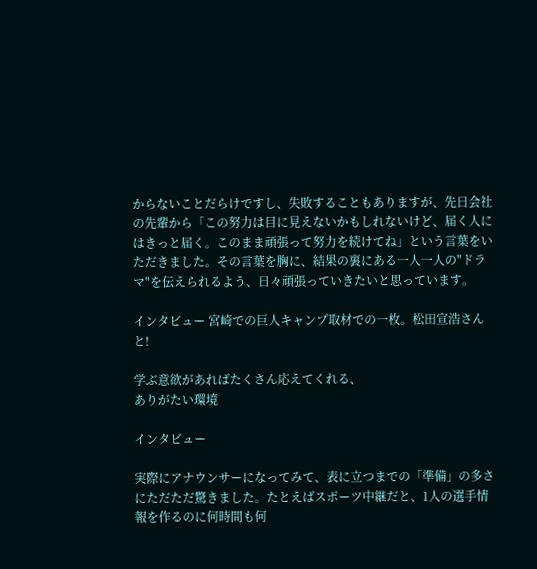からないことだらけですし、失敗することもありますが、先日会社の先輩から「この努力は目に見えないかもしれないけど、届く人にはきっと届く。このまま頑張って努力を続けてね」という言葉をいただきました。その言葉を胸に、結果の裏にある一人一人の"ドラマ"を伝えられるよう、日々頑張っていきたいと思っています。

インタビュー 宮崎での巨人キャンプ取材での一枚。松田宣浩さんと!

学ぶ意欲があればたくさん応えてくれる、
ありがたい環境

インタビュー

実際にアナウンサーになってみて、表に立つまでの「準備」の多さにただただ驚きました。たとえばスポーツ中継だと、1人の選手情報を作るのに何時間も何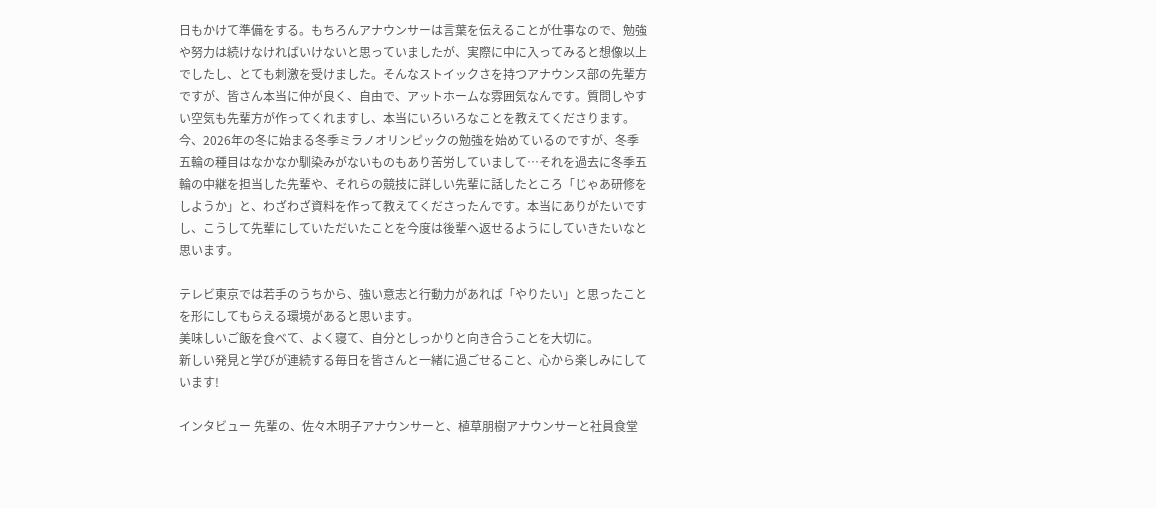日もかけて準備をする。もちろんアナウンサーは言葉を伝えることが仕事なので、勉強や努力は続けなければいけないと思っていましたが、実際に中に入ってみると想像以上でしたし、とても刺激を受けました。そんなストイックさを持つアナウンス部の先輩方ですが、皆さん本当に仲が良く、自由で、アットホームな雰囲気なんです。質問しやすい空気も先輩方が作ってくれますし、本当にいろいろなことを教えてくださります。
今、2026年の冬に始まる冬季ミラノオリンピックの勉強を始めているのですが、冬季五輪の種目はなかなか馴染みがないものもあり苦労していまして…それを過去に冬季五輪の中継を担当した先輩や、それらの競技に詳しい先輩に話したところ「じゃあ研修をしようか」と、わざわざ資料を作って教えてくださったんです。本当にありがたいですし、こうして先輩にしていただいたことを今度は後輩へ返せるようにしていきたいなと思います。

テレビ東京では若手のうちから、強い意志と行動力があれば「やりたい」と思ったことを形にしてもらえる環境があると思います。
美味しいご飯を食べて、よく寝て、自分としっかりと向き合うことを大切に。
新しい発見と学びが連続する毎日を皆さんと一緒に過ごせること、心から楽しみにしています!

インタビュー 先輩の、佐々木明子アナウンサーと、植草朋樹アナウンサーと社員食堂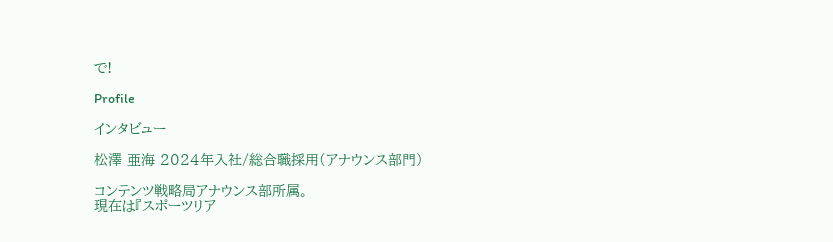で!

Profile

インタビュー

松澤 亜海 2024年入社/総合職採用(アナウンス部門)

コンテンツ戦略局アナウンス部所属。
現在は『スポーツリア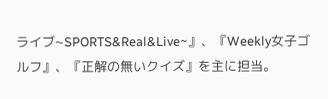ライブ~SPORTS&Real&Live~』、『Weekly女子ゴルフ』、『正解の無いクイズ』を主に担当。